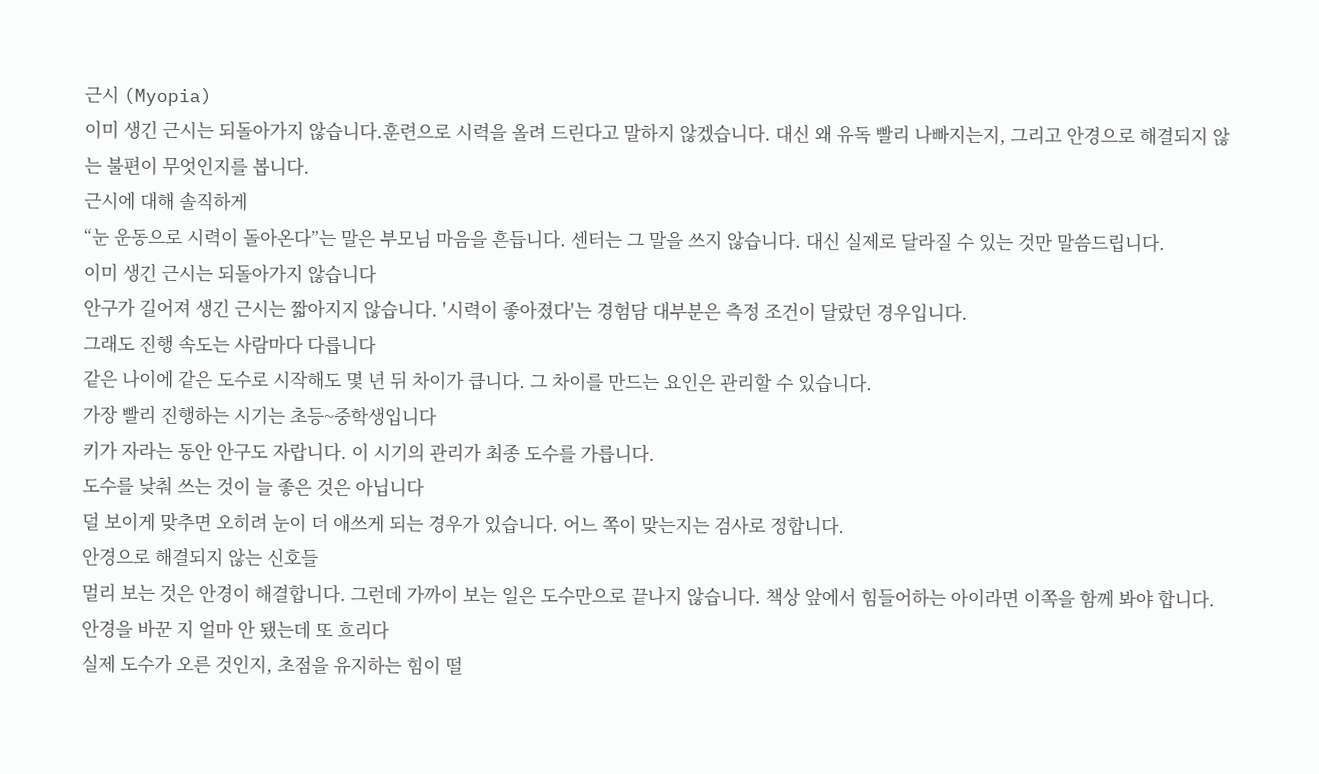근시 (Myopia)
이미 생긴 근시는 되돌아가지 않습니다.훈련으로 시력을 올려 드린다고 말하지 않겠습니다. 대신 왜 유독 빨리 나빠지는지, 그리고 안경으로 해결되지 않는 불편이 무엇인지를 봅니다.
근시에 대해 솔직하게
“눈 운동으로 시력이 돌아온다”는 말은 부모님 마음을 흔듭니다. 센터는 그 말을 쓰지 않습니다. 대신 실제로 달라질 수 있는 것만 말씀드립니다.
이미 생긴 근시는 되돌아가지 않습니다
안구가 길어져 생긴 근시는 짧아지지 않습니다. '시력이 좋아졌다'는 경험담 대부분은 측정 조건이 달랐던 경우입니다.
그래도 진행 속도는 사람마다 다릅니다
같은 나이에 같은 도수로 시작해도 몇 년 뒤 차이가 큽니다. 그 차이를 만드는 요인은 관리할 수 있습니다.
가장 빨리 진행하는 시기는 초등~중학생입니다
키가 자라는 동안 안구도 자랍니다. 이 시기의 관리가 최종 도수를 가릅니다.
도수를 낮춰 쓰는 것이 늘 좋은 것은 아닙니다
덜 보이게 맞추면 오히려 눈이 더 애쓰게 되는 경우가 있습니다. 어느 쪽이 맞는지는 검사로 정합니다.
안경으로 해결되지 않는 신호들
멀리 보는 것은 안경이 해결합니다. 그런데 가까이 보는 일은 도수만으로 끝나지 않습니다. 책상 앞에서 힘들어하는 아이라면 이쪽을 함께 봐야 합니다.
안경을 바꾼 지 얼마 안 됐는데 또 흐리다
실제 도수가 오른 것인지, 초점을 유지하는 힘이 떨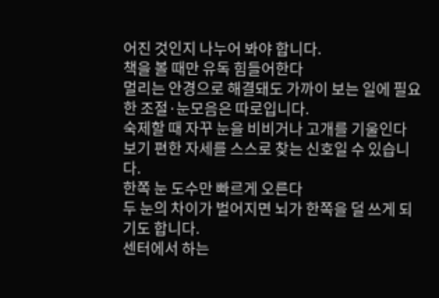어진 것인지 나누어 봐야 합니다.
책을 볼 때만 유독 힘들어한다
멀리는 안경으로 해결돼도 가까이 보는 일에 필요한 조절·눈모음은 따로입니다.
숙제할 때 자꾸 눈을 비비거나 고개를 기울인다
보기 편한 자세를 스스로 찾는 신호일 수 있습니다.
한쪽 눈 도수만 빠르게 오른다
두 눈의 차이가 벌어지면 뇌가 한쪽을 덜 쓰게 되기도 합니다.
센터에서 하는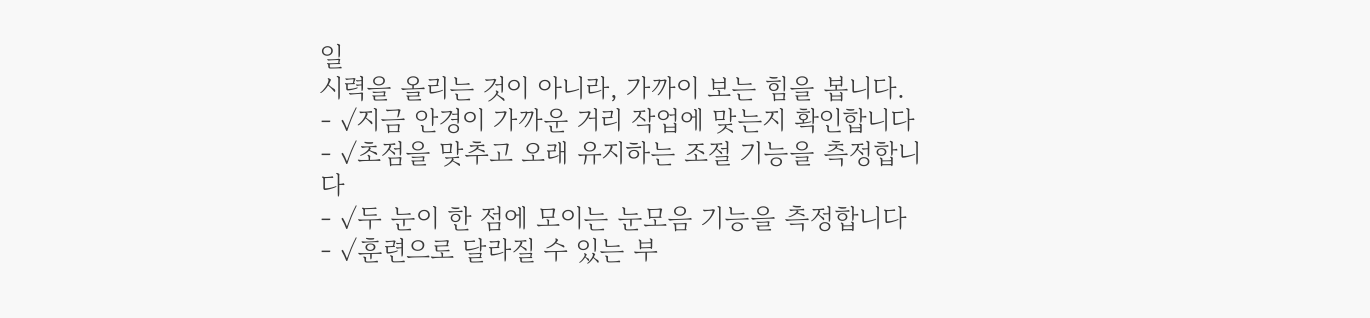일
시력을 올리는 것이 아니라, 가까이 보는 힘을 봅니다.
- ✓지금 안경이 가까운 거리 작업에 맞는지 확인합니다
- ✓초점을 맞추고 오래 유지하는 조절 기능을 측정합니다
- ✓두 눈이 한 점에 모이는 눈모음 기능을 측정합니다
- ✓훈련으로 달라질 수 있는 부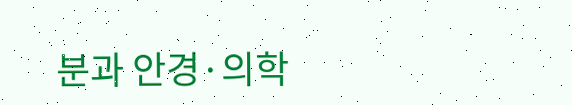분과 안경·의학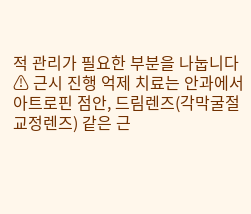적 관리가 필요한 부분을 나눕니다
⚠ 근시 진행 억제 치료는 안과에서
아트로핀 점안, 드림렌즈(각막굴절교정렌즈) 같은 근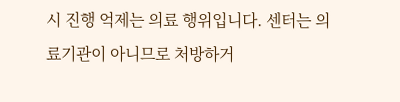시 진행 억제는 의료 행위입니다. 센터는 의료기관이 아니므로 처방하거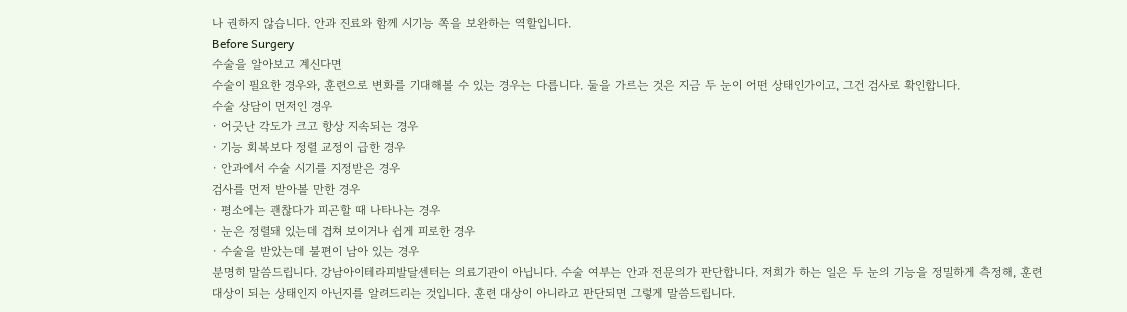나 권하지 않습니다. 안과 진료와 함께 시기능 쪽을 보완하는 역할입니다.
Before Surgery
수술을 알아보고 계신다면
수술이 필요한 경우와, 훈련으로 변화를 기대해볼 수 있는 경우는 다릅니다. 둘을 가르는 것은 지금 두 눈이 어떤 상태인가이고, 그건 검사로 확인합니다.
수술 상담이 먼저인 경우
· 어긋난 각도가 크고 항상 지속되는 경우
· 기능 회복보다 정렬 교정이 급한 경우
· 안과에서 수술 시기를 지정받은 경우
검사를 먼저 받아볼 만한 경우
· 평소에는 괜찮다가 피곤할 때 나타나는 경우
· 눈은 정렬돼 있는데 겹쳐 보이거나 쉽게 피로한 경우
· 수술을 받았는데 불편이 남아 있는 경우
분명히 말씀드립니다. 강남아이테라피발달센터는 의료기관이 아닙니다. 수술 여부는 안과 전문의가 판단합니다. 저희가 하는 일은 두 눈의 기능을 정밀하게 측정해, 훈련 대상이 되는 상태인지 아닌지를 알려드리는 것입니다. 훈련 대상이 아니라고 판단되면 그렇게 말씀드립니다.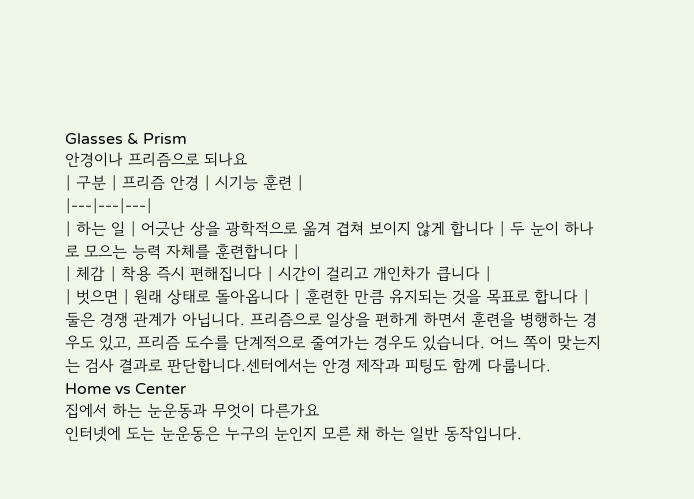Glasses & Prism
안경이나 프리즘으로 되나요
| 구분 | 프리즘 안경 | 시기능 훈련 |
|---|---|---|
| 하는 일 | 어긋난 상을 광학적으로 옮겨 겹쳐 보이지 않게 합니다 | 두 눈이 하나로 모으는 능력 자체를 훈련합니다 |
| 체감 | 착용 즉시 편해집니다 | 시간이 걸리고 개인차가 큽니다 |
| 벗으면 | 원래 상태로 돌아옵니다 | 훈련한 만큼 유지되는 것을 목표로 합니다 |
둘은 경쟁 관계가 아닙니다. 프리즘으로 일상을 편하게 하면서 훈련을 병행하는 경우도 있고, 프리즘 도수를 단계적으로 줄여가는 경우도 있습니다. 어느 쪽이 맞는지는 검사 결과로 판단합니다.센터에서는 안경 제작과 피팅도 함께 다룹니다.
Home vs Center
집에서 하는 눈운동과 무엇이 다른가요
인터넷에 도는 눈운동은 누구의 눈인지 모른 채 하는 일반 동작입니다.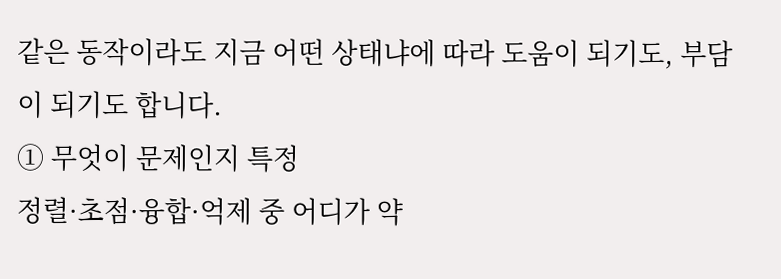같은 동작이라도 지금 어떤 상태냐에 따라 도움이 되기도, 부담이 되기도 합니다.
① 무엇이 문제인지 특정
정렬·초점·융합·억제 중 어디가 약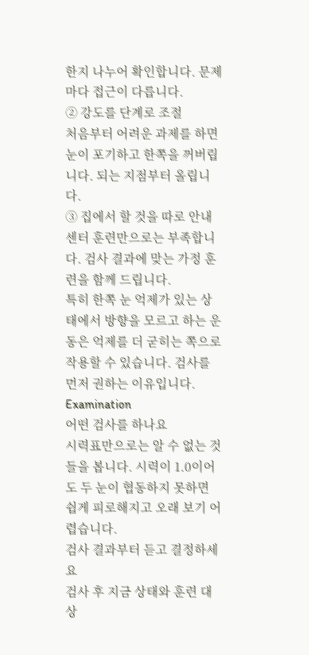한지 나누어 확인합니다. 문제마다 접근이 다릅니다.
② 강도를 단계로 조절
처음부터 어려운 과제를 하면 눈이 포기하고 한쪽을 꺼버립니다. 되는 지점부터 올립니다.
③ 집에서 할 것을 따로 안내
센터 훈련만으로는 부족합니다. 검사 결과에 맞는 가정 훈련을 함께 드립니다.
특히 한쪽 눈 억제가 있는 상태에서 방향을 모르고 하는 운동은 억제를 더 굳히는 쪽으로 작용할 수 있습니다. 검사를 먼저 권하는 이유입니다.
Examination
어떤 검사를 하나요
시력표만으로는 알 수 없는 것들을 봅니다. 시력이 1.0이어도 두 눈이 협동하지 못하면 쉽게 피로해지고 오래 보기 어렵습니다.
검사 결과부터 듣고 결정하세요
검사 후 지금 상태와 훈련 대상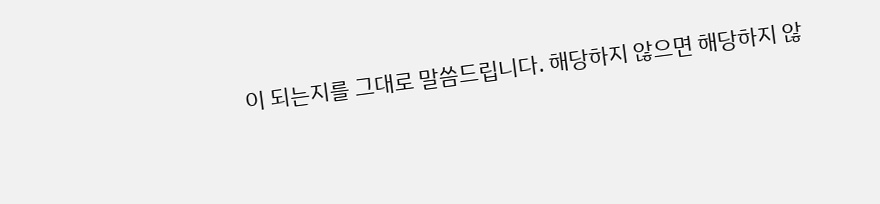이 되는지를 그대로 말씀드립니다. 해당하지 않으면 해당하지 않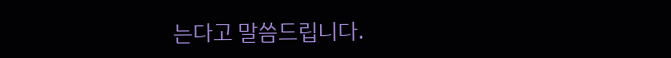는다고 말씀드립니다.